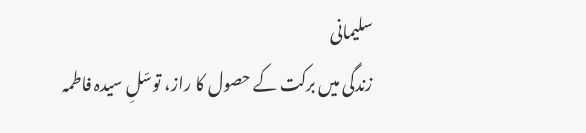سلیمانی
زندگی میں برکت کے حصول کا راز، توسّلِ سیدہ فاطمہ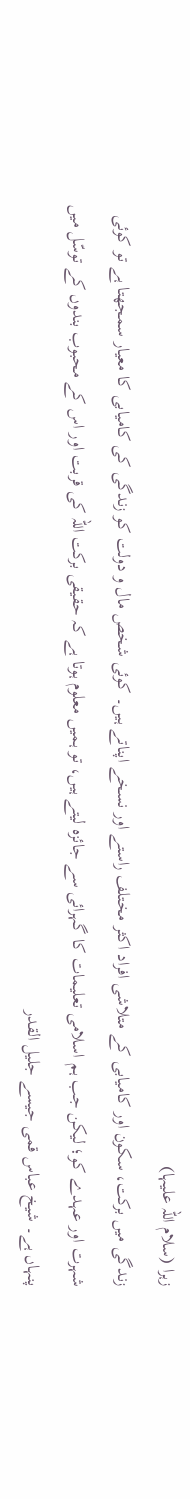زہرا (سلام اللہ علیہا)
زندگی میں برکت، سکون اور کامیابی کے متلاشی افراد اکثر مختلف راستے اور نسخے اپناتے ہیں۔ کوئی شخص مال و دولت کو زندگی کی کامیابی کا معیار سمجھتا ہے تو کوئی شہرت اور عہدے کو؛ لیکن جب ہم اسلامی تعلیمات کا گہرائی سے جائزہ لیتے ہیں، تو ہمیں معلوم ہوتا ہے کہ حقیقی برکت اللہ کی قربت اور اس کے محبوب بندوں کے توسّل میں پنہاں ہے۔ شیخ عباس قمی جیسے جلیل القدر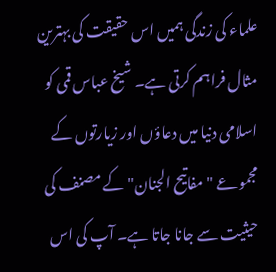علماء کی زندگی ہمیں اس حقیقت کی بہترین مثال فراہم کرتی ہے۔ شیخ عباس قمی کو اسلامی دنیا میں دعاؤں اور زیارتوں کے مجموعے "مفاتیح الجنان" کے مصنف کی حیثیت سے جانا جاتا ہے۔ آپ کی اس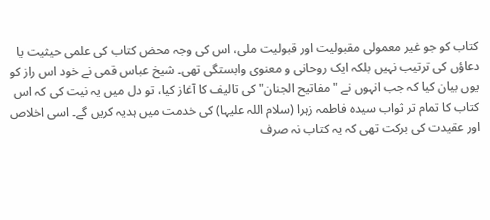کتاب کو جو غیر معمولی مقبولیت اور قبولیت ملی، اس کی وجہ محض کتاب کی علمی حیثیت یا دعاؤں کی ترتیب نہیں بلکہ ایک روحانی و معنوی وابستگی تھی۔ شیخ عباس قمی نے خود اس راز کو یوں بیان کیا کہ جب انہوں نے "مفاتیح الجنان" کی تالیف کا آغاز کیا، تو دل میں یہ نیت کی کہ اس کتاب کا تمام تر ثواب سیدہ فاطمہ زہرا (سلام اللہ علیہا) کی خدمت میں ہدیہ کریں گے۔ اسی اخلاص اور عقیدت کی برکت تھی کہ یہ کتاب نہ صرف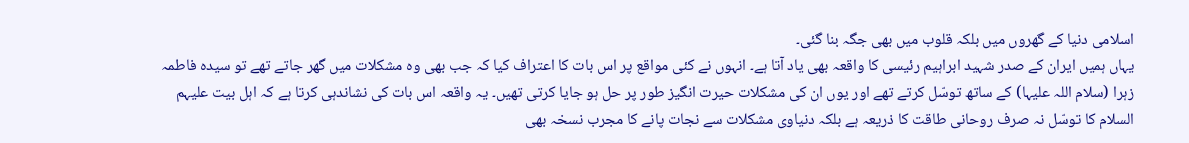اسلامی دنیا کے گھروں میں بلکہ قلوب میں بھی جگہ بنا گئی۔
یہاں ہمیں ایران کے صدر شہید ابراہیم رئیسی کا واقعہ بھی یاد آتا ہے۔ انہوں نے کئی مواقع پر اس بات کا اعتراف کیا کہ جب بھی وہ مشکلات میں گھر جاتے تھے تو سیدہ فاطمہ زہرا (سلام اللہ علیہا) کے ساتھ توسّل کرتے تھے اور یوں ان کی مشکلات حیرت انگیز طور پر حل ہو جایا کرتی تھیں۔ یہ واقعہ اس بات کی نشاندہی کرتا ہے کہ اہل بیت علیہم السلام کا توسّل نہ صرف روحانی طاقت کا ذریعہ ہے بلکہ دنیاوی مشکلات سے نجات پانے کا مجرب نسخہ بھی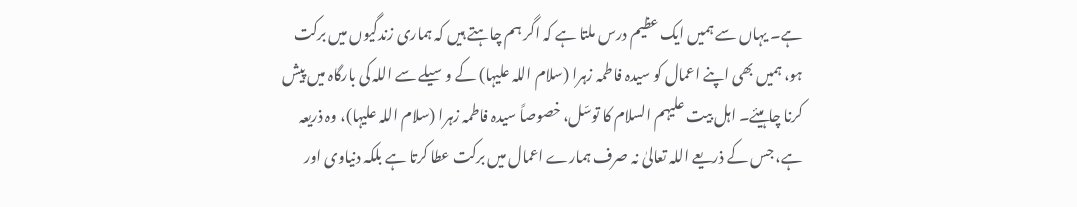ہے۔ یہاں سے ہمیں ایک عظیم درس ملتا ہے کہ اگر ہم چاہتے ہیں کہ ہماری زندگیوں میں برکت ہو، ہمیں بھی اپنے اعمال کو سیدہ فاطمہ زہرا (سلام اللہ علیہا) کے وسیلے سے اللہ کی بارگاہ میں پیش کرنا چاہیئے۔ اہل بیت علیہم السلام کا توسّل، خصوصاً سیدہ فاطمہ زہرا (سلام اللہ علیہا)، وہ ذریعہ ہے، جس کے ذریعے اللہ تعالیٰ نہ صرف ہمارے اعمال میں برکت عطا کرتا ہے بلکہ دنیاوی اور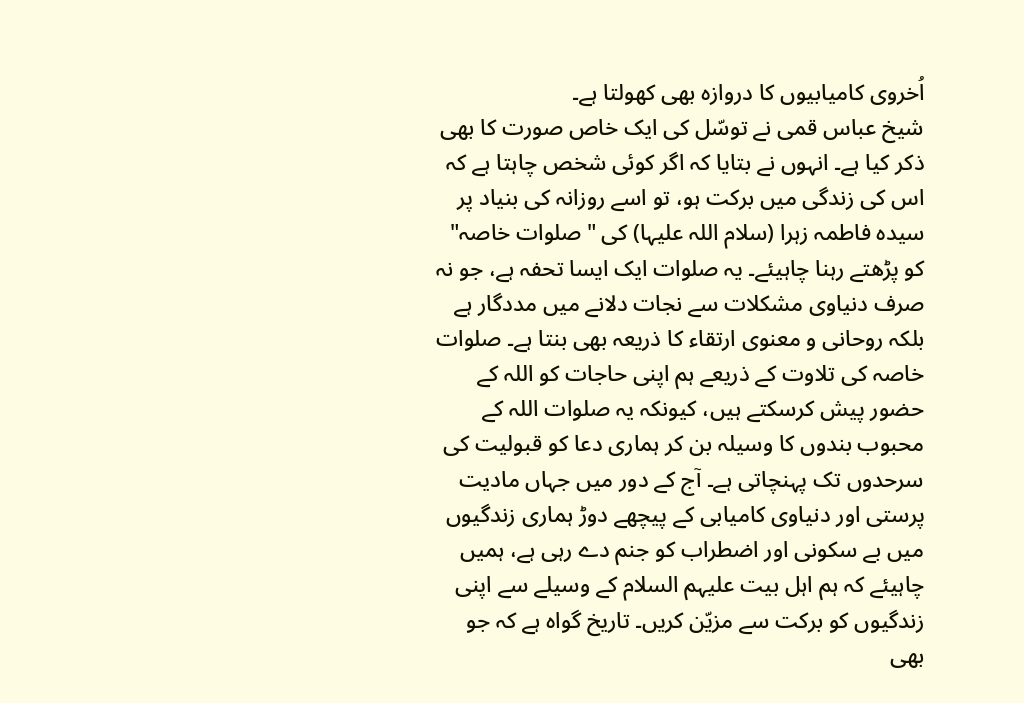اُخروی کامیابیوں کا دروازہ بھی کھولتا ہے۔
شیخ عباس قمی نے توسّل کی ایک خاص صورت کا بھی ذکر کیا ہے۔ انہوں نے بتایا کہ اگر کوئی شخص چاہتا ہے کہ اس کی زندگی میں برکت ہو، تو اسے روزانہ کی بنیاد پر سیدہ فاطمہ زہرا (سلام اللہ علیہا) کی "صلوات خاصہ" کو پڑھتے رہنا چاہیئے۔ یہ صلوات ایک ایسا تحفہ ہے، جو نہ صرف دنیاوی مشکلات سے نجات دلانے میں مددگار ہے بلکہ روحانی و معنوی ارتقاء کا ذریعہ بھی بنتا ہے۔ صلوات خاصہ کی تلاوت کے ذریعے ہم اپنی حاجات کو اللہ کے حضور پیش کرسکتے ہیں، کیونکہ یہ صلوات اللہ کے محبوب بندوں کا وسیلہ بن کر ہماری دعا کو قبولیت کی سرحدوں تک پہنچاتی ہے۔ آج کے دور میں جہاں مادیت پرستی اور دنیاوی کامیابی کے پیچھے دوڑ ہماری زندگیوں میں بے سکونی اور اضطراب کو جنم دے رہی ہے، ہمیں چاہیئے کہ ہم اہل بیت علیہم السلام کے وسیلے سے اپنی زندگیوں کو برکت سے مزیّن کریں۔ تاریخ گواہ ہے کہ جو بھی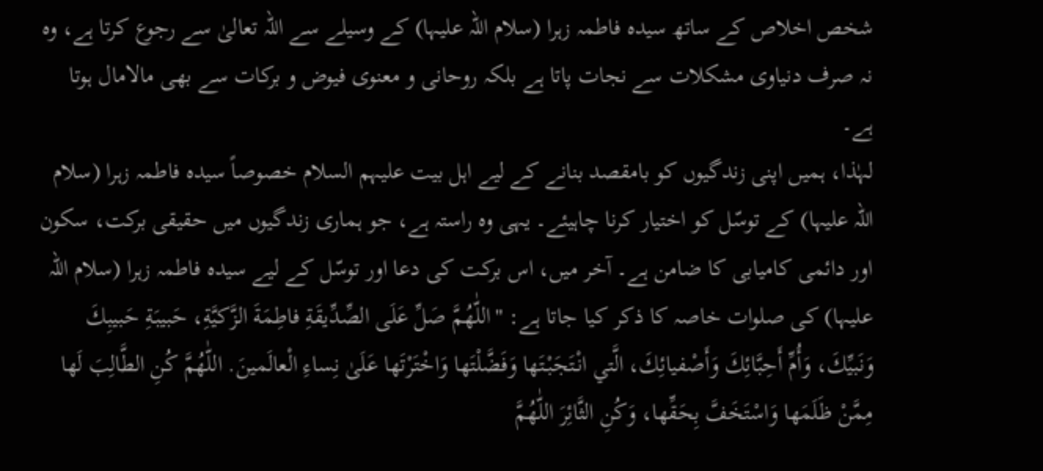شخص اخلاص کے ساتھ سیدہ فاطمہ زہرا (سلام اللہ علیہا) کے وسیلے سے اللہ تعالیٰ سے رجوع کرتا ہے، وہ نہ صرف دنیاوی مشکلات سے نجات پاتا ہے بلکہ روحانی و معنوی فیوض و برکات سے بھی مالامال ہوتا ہے۔
لہٰذا، ہمیں اپنی زندگیوں کو بامقصد بنانے کے لیے اہل بیت علیہم السلام خصوصاً سیدہ فاطمہ زہرا (سلام اللہ علیہا) کے توسّل کو اختیار کرنا چاہیئے۔ یہی وہ راستہ ہے، جو ہماری زندگیوں میں حقیقی برکت، سکون اور دائمی کامیابی کا ضامن ہے۔ آخر میں، اس برکت کی دعا اور توسّل کے لیے سیدہ فاطمہ زہرا (سلام اللہ علیہا) کی صلوات خاصہ کا ذکر کیا جاتا ہے: "اللّٰهُمَّ صَلِّ عَلَى الصِّدِّيقَةِ فاطِمَةَ الزَّكيَّةِ، حَبيبَةِ حَبيبِكَ وَنَبيِّكَ، وَأُمِّ أَحِبَّائِكَ وَأَصْفيائِكَ، الَّتي انْتَجَبْتَها وَفَضَّلْتَها وَاخْتَرْتَها عَلَىٰ نِساءِ الْعالَمينَ. اللّٰهُمَّ كُنِ الطَّالِبَ لَها مِمَّنْ ظَلَمَها وَاسْتَخَفَّ بِحَقِّها، وَكُنِ الثَّائِرَ اللّٰهُمَّ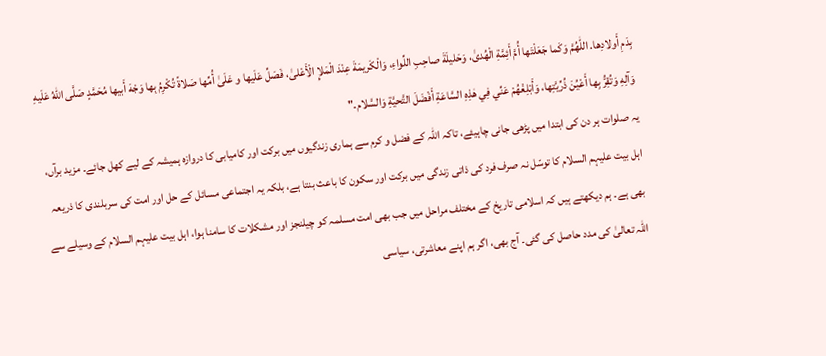بِدَمِ أَولادِها. اللّٰهُمَّ وَكَما جَعَلْتَها أُمَّ أَئِمَّةِ الْهُدىٰ، وَحَليلَةَ صاحِبِ اللِّواءِ، وَالْكَريمَةَ عِنْدَ الْمَلإِ الْأَعْلىٰ، فَصَلِّ عَلَيها و عَلَىٰ أُمِّها صَلاةً تُكْرِمُ بِها وَجْهَ أَبيها مُحَمَّدٍ صَلَّى اللّٰهُ عَلَيهِ وَآلِهِ وَتُقِرُّ بِها أَعْيُنَ ذُرِّيَّتِها، وَأَبْلِغْهُمْ عَنِّي فِي هٰذِهِ السَّاعَةِ أَفْضَلَ التَّحيَّةِ وَالسَّلام۔"
یہ صلوات ہر دن کی ابتدا میں پڑھی جانی چاہیئے، تاکہ اللہ کے فضل و کرم سے ہماری زندگیوں میں برکت اور کامیابی کا دروازہ ہمیشہ کے لیے کھل جائے۔ مزید برآں، اہل بیت علیہم السلام کا توسّل نہ صرف فرد کی ذاتی زندگی میں برکت اور سکون کا باعث بنتا ہے، بلکہ یہ اجتماعی مسائل کے حل اور امت کی سربلندی کا ذریعہ بھی ہے۔ ہم دیکھتے ہیں کہ اسلامی تاریخ کے مختلف مراحل میں جب بھی امت مسلمہ کو چیلنجز اور مشکلات کا سامنا ہوا، اہل بیت علیہم السلام کے وسیلے سے اللہ تعالیٰ کی مدد حاصل کی گئی۔ آج بھی، اگر ہم اپنے معاشرتی، سیاسی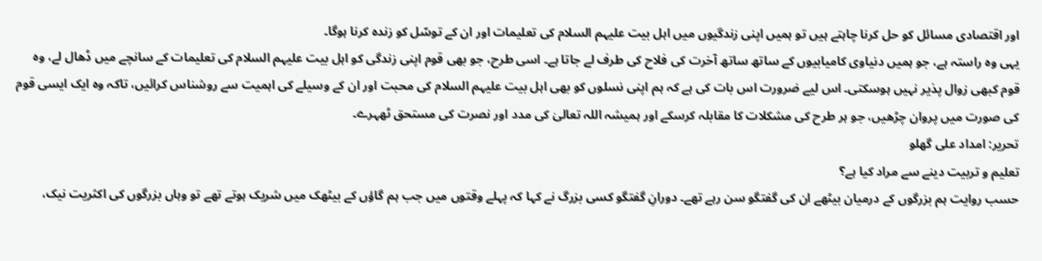اور اقتصادی مسائل کو حل کرنا چاہتے ہیں تو ہمیں اپنی زندگیوں میں اہل بیت علیہم السلام کی تعلیمات اور ان کے توسّل کو زندہ کرنا ہوگا۔
یہی وہ راستہ ہے، جو ہمیں دنیاوی کامیابیوں کے ساتھ ساتھ آخرت کی فلاح کی طرف لے جاتا ہے۔ اسی طرح، جو بھی قوم اپنی زندگی کو اہل بیت علیہم السلام کی تعلیمات کے سانچے میں ڈھال لے، وہ قوم کبھی زوال پذیر نہیں ہوسکتی۔ اس لیے ضرورت اس بات کی ہے کہ ہم اپنی نسلوں کو بھی اہل بیت علیہم السلام کی محبت اور ان کے وسیلے کی اہمیت سے روشناس کرائیں، تاکہ وہ ایک ایسی قوم کی صورت میں پروان چڑھیں، جو ہر طرح کی مشکلات کا مقابلہ کرسکے اور ہمیشہ اللہ تعالیٰ کی مدد اور نصرت کی مستحق ٹھہرے۔
تحریر: امداد علی گھلو
تعلیم و تربیت دینے سے مراد کیا ہے؟
حسب روایت ہم بزرگوں کے درمیان بیٹھے ان کی گفتگو سن رہے تھے۔ دورانِ گفتگو کسی بزرگ نے کہا کہ پہلے وقتوں میں جب ہم گاؤں کے بیٹھک میں شریک ہوتے تھے تو وہاں بزرگوں کی اکثریت نیک،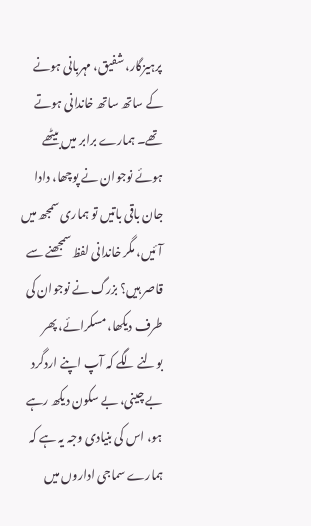پرہیزگار، شفیق، مہربانی ہونے کے ساتھ ساتھ خاندانی ہوتے تھے۔ ہمارے برابر میں بیٹھے ہوئے نوجوان نے پوچھا، دادا جان باقی باتیں تو ہماری سمجھ میں آئیں، مگر خاندانی لفظ سمجھنے سے قاصر ہیں؟ بزرگ نے نوجوان کی طرف دیکھا، مسکرائے، پھر بولنے لگے کہ آپ اپنے اردگرد بے چینی، بے سکون دیکھ رہے ہو، اس کی بنیادی وجہ یہ ہے کہ ہمارے سماجی اداروں میں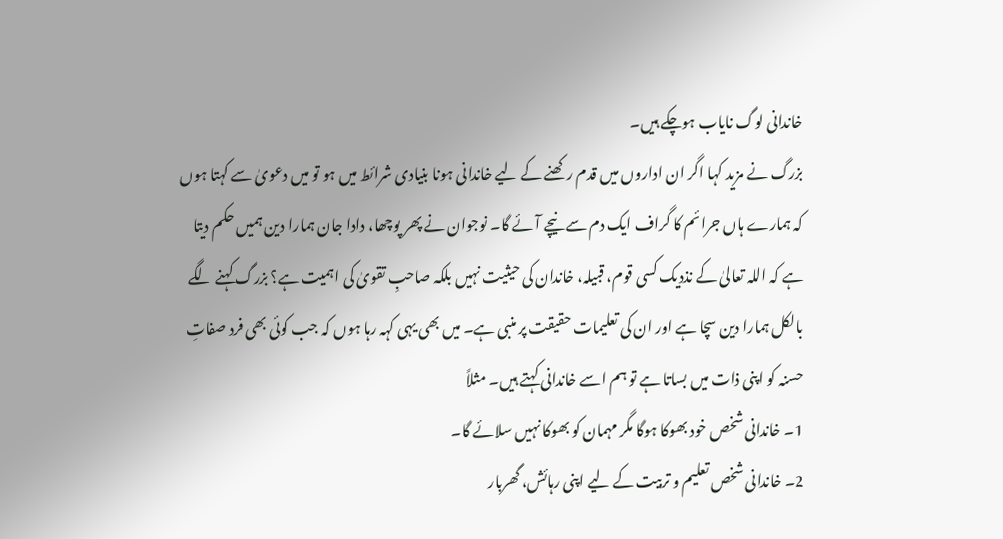خاندانی لوگ نایاب ہوچکے ہیں۔
بزرگ نے مزید کہا اگر ان اداروں میں قدم رکھنے کے لیے خاندانی ہونا بنیادی شرائط میں ہو تو میں دعویٰ سے کہتا ہوں کہ ہمارے ہاں جرائم کا گراف ایک دم سے نیچے آئے گا۔ نوجوان نے پھر پوچھا، دادا جان ہمارا دین ہمیں حکم دیتا ہے کہ اللہ تعالیٰ کے نذدیک کسی قوم، قبیلہ، خاندان کی حیثیت نہیں بلکہ صاحبِ تقویٰ کی اہمیت ہے؟ بزرگ کہنے لگے بالکل ہمارا دین سچا ہے اور ان کی تعلیمات حقیقت پر منبی ہے۔ میں بھی یہی کہہ رہا ہوں کہ جب کوئی بھی فرد صفاتِ حسنہ کو اپنی ذات میں بساتا ہے تو ہم اسے خاندانی کہتے ہیں۔ مثلاً
1۔ خاندانی شخص خود بھوکا ہوگا مگر مہمان کو بھوکا نہیں سلائے گا۔
2۔ خاندانی شخص تعلیم و تربیت کے لیے اپنی رہائش، گھربار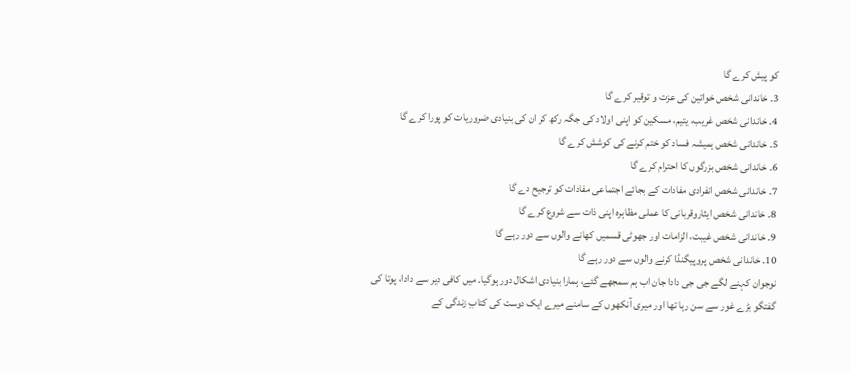کو پیش کرے گا
3۔ خاندانی شخص خواتین کی عزت و توقیر کرے گا
4۔ خاندانی شخص غریب، یتیم، مسکین کو اپنی اولاد کی جگہ رکھ کر ان کی بنیادی ضروریات کو پورا کرے گا
5۔ خاندانی شخص ہمیشہ فساد کو ختم کرنے کی کوشش کرے گا
6۔ خاندانی شخص بزرگوں کا احترام کرے گا
7۔ خاندانی شخص انفرادی مفادات کے بجائے اجتماعی مفادات کو ترجیح دے گا
8۔ خاندانی شخص ایثاروقربانی کا عملی مظاہرہ اپنی ذات سے شروع کرے گا
9۔ خاندانی شخص غیبت، الزامات اور جھوٹی قسمیں کھانے والوں سے دور رہے گا
10۔ خاندانی شخص پروپیگنڈا کرنے والوں سے دور رہے گا
نوجوان کہنے لگے جی جی دادا جان اب ہم سمجھے گئے، ہمارا بنیادی اشکال دور ہوگیا۔ میں کافی دیر سے دادا، پوتا کی گفتگو بڑے غور سے سن رہا تھا اور میری آنکھوں کے سامنے میرے ایک دوست کی کتابِ زندگی کے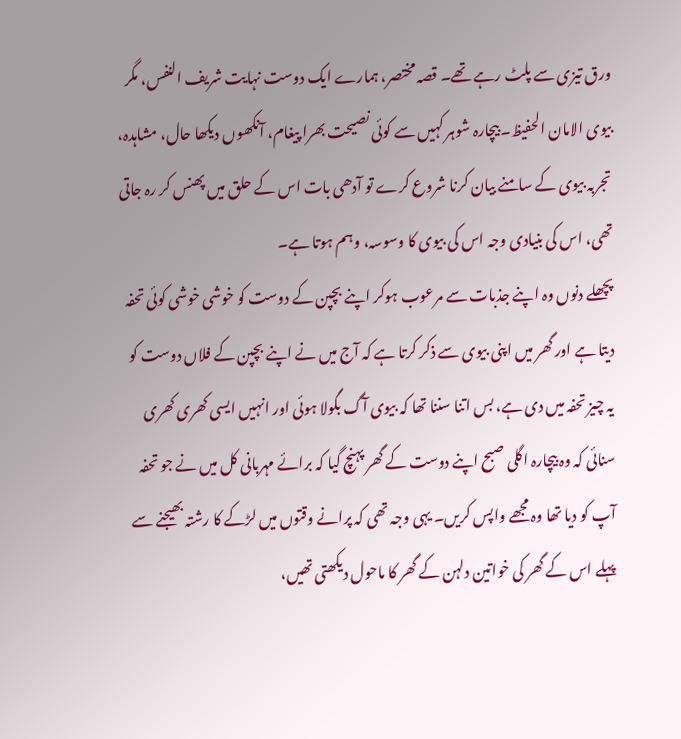ورق تیزی سے پلٹ رہے تھے۔ قصہ مختصر، ہمارے ایک دوست نہایت شریف النفس، مگر بیوی الامان الحفیظ۔ بیچارہ شوہر کہیں سے کوئی نصیحت بھرا پیغام، آنکھوں دیکھا حال، مشاہدہ، تجربہ بیوی کے سامنے بیان کرنا شروع کرے تو آدھی بات اس کے حلق میں پھنس کر رہ جاتی تھی، اس کی بنیادی وجہ اس کی بیوی کا وسوسہ، وہم ہوتا ہے۔
پچھلے دنوں وہ اپنے جذبات سے مرعوب ہوکر اپنے بچپن کے دوست کو خوشی خوشی کوئی تحفہ دیتا ہے اور گھر میں اپنی بیوی سے ذکر کرتا ہے کہ آج میں نے اپنے بچپن کے فلاں دوست کو یہ چیز تحفہ میں دی ہے، بس اتنا سننا تھا کہ بیوی آگ بگولا ہوئی اور انہیں ایسی کھری کھری سنائی کہ وہ بیچارہ اگلی صبح اپنے دوست کے گھر پہنچ گیا کہ برائے مہربانی کل میں نے جو تحفہ آپ کو دیا تھا وہ مجھے واپس کریں۔ یہی وجہ تھی کہ پرانے وقتوں میں لڑکے کا رشتہ بھیجنے سے پہلے اس کے گھر کی خواتین دلہن کے گھر کا ماحول دیکھتی تھیں،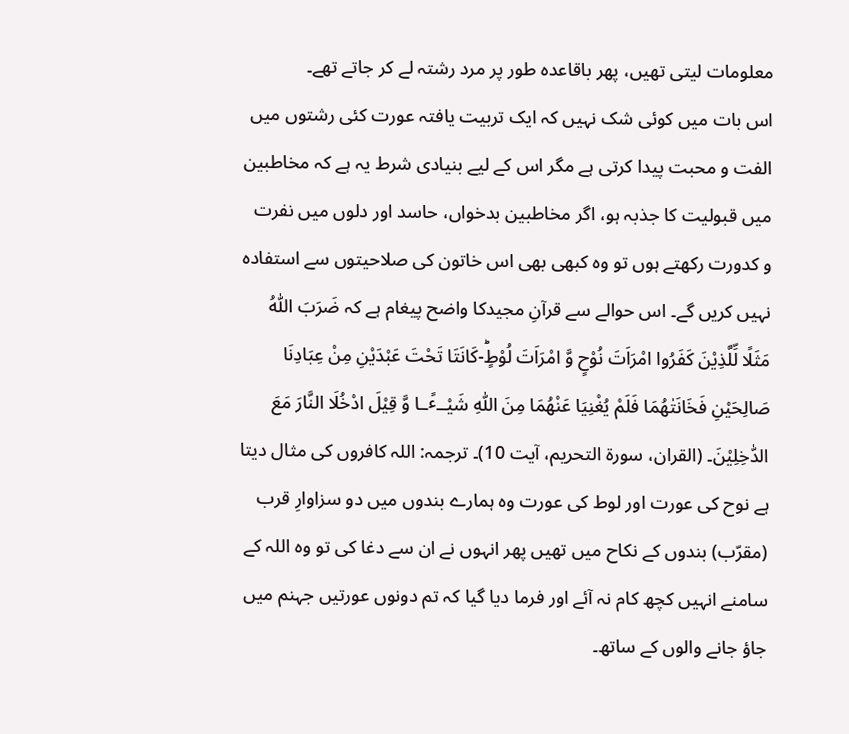معلومات لیتی تھیں، پھر باقاعدہ طور پر مرد رشتہ لے کر جاتے تھے۔
اس بات میں کوئی شک نہیں کہ ایک تربیت یافتہ عورت کئی رشتوں میں الفت و محبت پیدا کرتی ہے مگر اس کے لیے بنیادی شرط یہ ہے کہ مخاطبین میں قبولیت کا جذبہ ہو، اگر مخاطبین بدخواں، حاسد اور دلوں میں نفرت و کدورت رکھتے ہوں تو وہ کبھی بھی اس خاتون کی صلاحیتوں سے استفادہ نہیں کریں گے۔ اس حوالے سے قرآنِ مجیدکا واضح پیغام ہے کہ ضَرَبَ اللّٰهُ مَثَلًا لِّلَّذِیْنَ كَفَرُوا امْرَاَتَ نُوْحٍ وَّ امْرَاَتَ لُوْطٍؕ-كَانَتَا تَحْتَ عَبْدَیْنِ مِنْ عِبَادِنَا صَالِحَیْنِ فَخَانَتٰهُمَا فَلَمْ یُغْنِیَا عَنْهُمَا مِنَ اللّٰهِ شَیْــٴًـا وَّ قِیْلَ ادْخُلَا النَّارَ مَعَ الدّٰخِلِیْنَ۔ (القران، سورۃ التحریم، آیت 10)۔ ترجمہ: اللہ کافروں کی مثال دیتا ہے نوح کی عورت اور لوط کی عورت وہ ہمارے بندوں میں دو سزاوارِ قرب (مقرّب) بندوں کے نکاح میں تھیں پھر انہوں نے ان سے دغا کی تو وہ اللہ کے سامنے انہیں کچھ کام نہ آئے اور فرما دیا گیا کہ تم دونوں عورتیں جہنم میں جاؤ جانے والوں کے ساتھ۔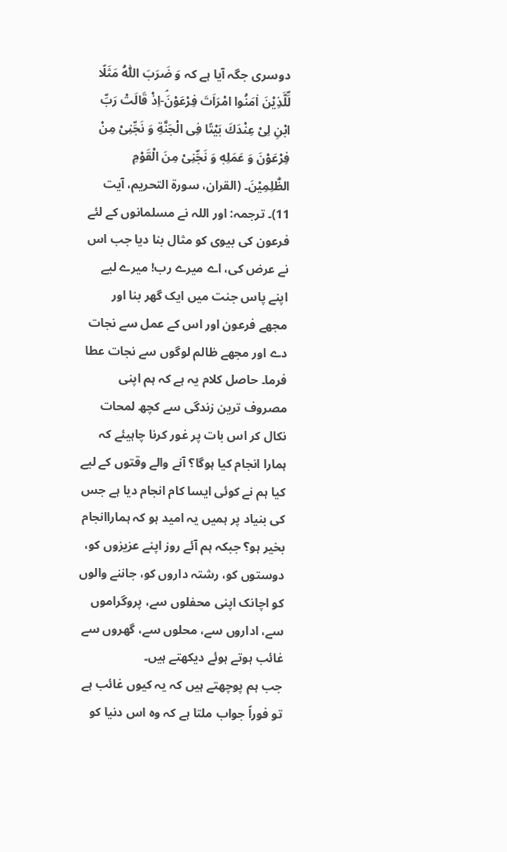دوسری جگہ آیا ہے کہ وَ ضَرَبَ اللّٰهُ مَثَلًا لِّلَّذِیْنَ اٰمَنُوا امْرَاَتَ فِرْعَوْنَۘ-اِذْ قَالَتْ رَبِّ ابْنِ لِیْ عِنْدَكَ بَیْتًا فِی الْجَنَّةِ وَ نَجِّنِیْ مِنْ فِرْعَوْنَ وَ عَمَلِهٖ وَ نَجِّنِیْ مِنَ الْقَوْمِ الظّٰلِمِیْنَ۔ (القران، سورۃ التحریم، آیت 11)۔ ترجمہ: اور اللہ نے مسلمانوں کے لئے فرعون کی بیوی کو مثال بنا دیا جب اس نے عرض کی، اے میرے رب! میرے لیے اپنے پاس جنت میں ایک گھر بنا اور مجھے فرعون اور اس کے عمل سے نجات دے اور مجھے ظالم لوگوں سے نجات عطا فرما۔ حاصل کلام یہ ہے کہ ہم اپنی مصروف ترین زندگی سے کچھ لمحات نکال کر اس بات پر غور کرنا چاہیئے کہ ہمارا انجام کیا ہوگا؟ آنے والے وقتوں کے لیے کیا ہم نے کوئی ایسا کام انجام دیا ہے جس کی بنیاد پر ہمیں یہ امید ہو کہ ہماراانجام بخیر ہو؟ جبکہ ہم آئے روز اپنے عزیزوں کو، دوستوں کو، رشتہ داروں کو، جاننے والوں کو اچانک اپنی محفلوں سے، پروگراموں سے، اداروں سے، محلوں سے، گھروں سے غائب ہوتے ہوئے دیکھتے ہیں۔
جب ہم پوچھتے ہیں کہ یہ کیوں غائب ہے تو فوراً جواب ملتا ہے کہ وہ اس دنیا کو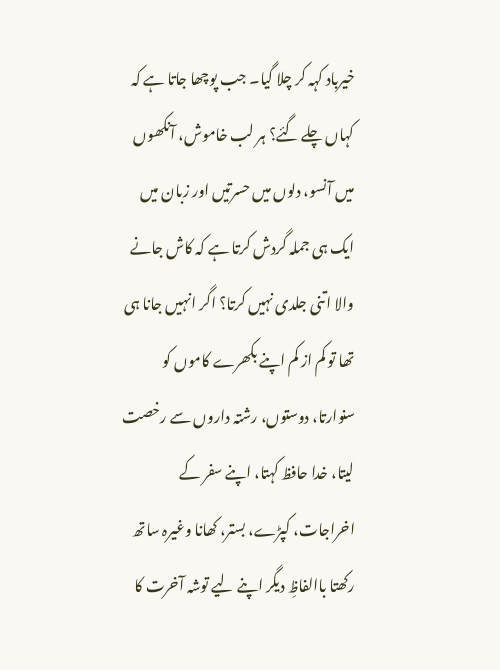خیرباد کہہ کر چلا گیا۔ جب پوچھا جاتا ہے کہ کہاں چلے گئے؟ ہر لب خاموش، آنکھوں میں آنسو، دلوں میں حسرتیں اور زبان میں ایک ہی جملہ گردش کرتا ہے کہ کاش جانے والا اتنی جلدی نہیں کرتا؟ اگر انہیں جانا ہی تھا تو کم از کم اپنے بکھرے کاموں کو سنوارتا، دوستوں، رشتہ داروں سے رخصت لیتا، خدا حافظ کہتا، اپنے سفر کے اخراجات، کپڑے، بستر، کھانا وغیرہ ساتھ رکھتا باالفاظِ دیگر اپنے لیے توشہ آخرت کا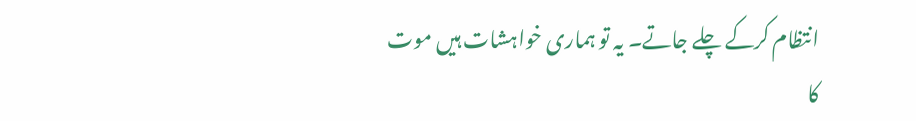انتظام کرکے چلے جاتے۔ یہ تو ہماری خواہشات ہیں موت کا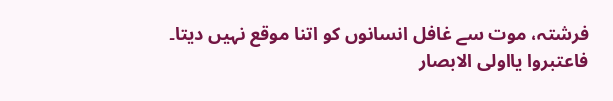فرشتہ، موت سے غافل انسانوں کو اتنا موقع نہیں دیتا۔
فاعتبروا یااولی الابصار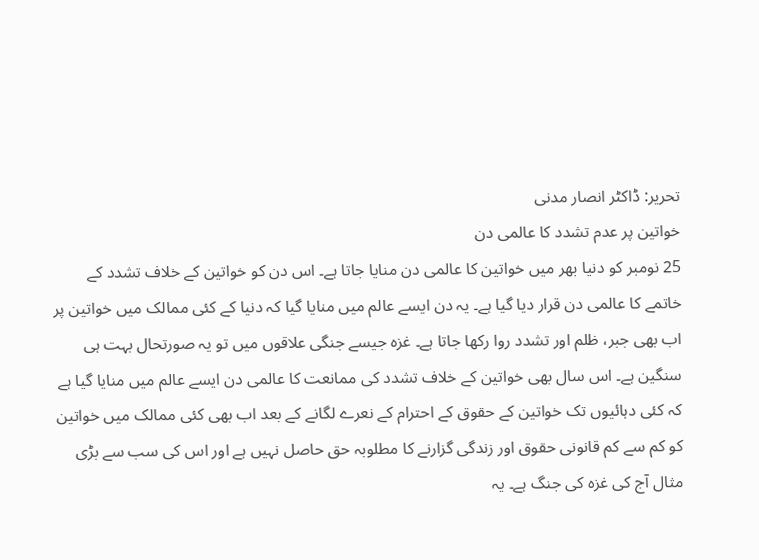تحریر: ڈاکٹر انصار مدنی
خواتین پر عدم تشدد کا عالمی دن
25 نومبر کو دنیا بھر میں خواتین کا عالمی دن منایا جاتا ہے۔ اس دن کو خواتین کے خلاف تشدد کے خاتمے کا عالمی دن قرار دیا گیا ہے۔ یہ دن ایسے عالم میں منایا گیا کہ دنیا کے کئی ممالک میں خواتین پر اب بھی جبر، ظلم اور تشدد روا رکھا جاتا ہے۔ غزہ جیسے جنگی علاقوں میں تو یہ صورتحال بہت ہی سنگین ہے۔ اس سال بھی خواتین کے خلاف تشدد کی ممانعت کا عالمی دن ایسے عالم میں منایا گیا ہے کہ کئی دہائیوں تک خواتین کے حقوق کے احترام کے نعرے لگانے کے بعد اب بھی کئی ممالک میں خواتین کو کم سے کم قانونی حقوق اور زندگی گزارنے کا مطلوبہ حق حاصل نہیں ہے اور اس کی سب سے بڑی مثال آج کی غزہ کی جنگ ہے۔ یہ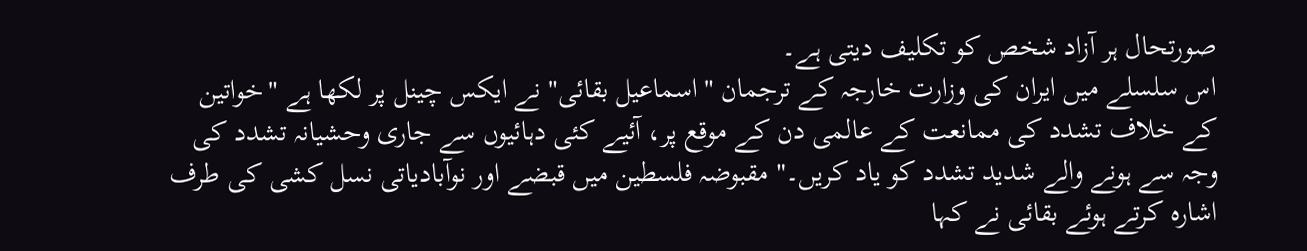صورتحال ہر آزاد شخص کو تکلیف دیتی ہے۔
اس سلسلے میں ایران کی وزارت خارجہ کے ترجمان "اسماعیل بقائی" نے ایکس چینل پر لکھا ہے "خواتین کے خلاف تشدد کی ممانعت کے عالمی دن کے موقع پر، آئیے کئی دہائیوں سے جاری وحشیانہ تشدد کی وجہ سے ہونے والے شدید تشدد کو یاد کریں۔" مقبوضہ فلسطین میں قبضے اور نوآبادیاتی نسل کشی کی طرف اشارہ کرتے ہوئے بقائی نے کہا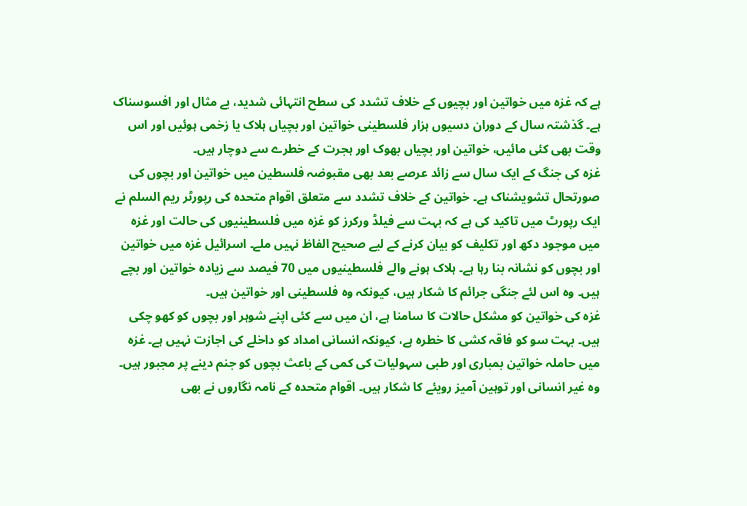ہے کہ غزہ میں خواتین اور بچیوں کے خلاف تشدد کی سطح انتہائی شدید، بے مثال اور افسوسناک ہے۔ گذشتہ سال کے دوران دسیوں ہزار فلسطینی خواتین اور بچیاں ہلاک یا زخمی ہوئیں اور اس وقت بھی کئی مائیں، خواتین اور بچیاں بھوک اور ہجرت کے خطرے سے دوچار ہیں۔
غزہ کی جنگ کے ایک سال سے زائد عرصے بعد بھی مقبوضہ فلسطین میں خواتین اور بچوں کی صورتحال تشویشناک ہے۔ خواتین کے خلاف تشدد سے متعلق اقوام متحدہ کی رپورٹر ریم السلم نے ایک رپورٹ میں تاکید کی ہے کہ بہت سے فیلڈ ورکرز کو غزہ میں فلسطینیوں کی حالت اور غزہ میں موجود دکھ اور تکلیف کو بیان کرنے کے لیے صحیح الفاظ نہیں ملے۔ اسرائیل غزہ میں خواتین اور بچوں کو نشانہ بنا رہا ہے۔ ہلاک ہونے والے فلسطینیوں میں 70 فیصد سے زیادہ خواتین اور بچے ہیں۔ وہ اس لئے جنگی جرائم کا شکار ہیں، کیونکہ وہ فلسطینی اور خواتین ہیں۔
غزہ کی خواتین کو مشکل حالات کا سامنا ہے، ان میں سے کئی اپنے شوہر اور بچوں کو کھو چکی ہیں۔ بہت سو کو فاقہ کشی کا خطرہ ہے، کیونکہ انسانی امداد کو داخلے کی اجازت نہیں ہے۔ غزہ میں حاملہ خواتین بمباری اور طبی سہولیات کی کمی کے باعث بچوں کو جنم دینے پر مجبور ہیں۔ وہ غیر انسانی اور توہین آمیز رویئے کا شکار ہیں۔ اقوام متحدہ کے نامہ نگاروں نے بھی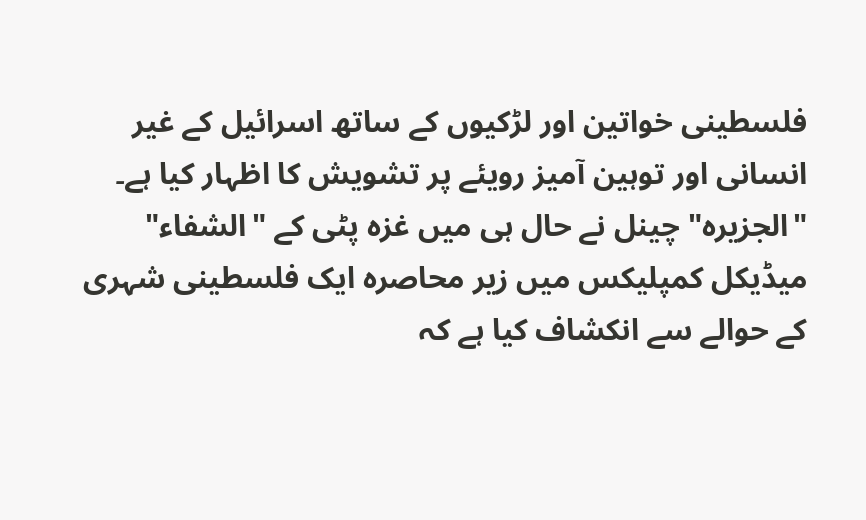فلسطینی خواتین اور لڑکیوں کے ساتھ اسرائیل کے غیر انسانی اور توہین آمیز رویئے پر تشویش کا اظہار کیا ہے۔ "الجزیرہ" چینل نے حال ہی میں غزہ پٹی کے "الشفاء" میڈیکل کمپلیکس میں زیر محاصرہ ایک فلسطینی شہری کے حوالے سے انکشاف کیا ہے کہ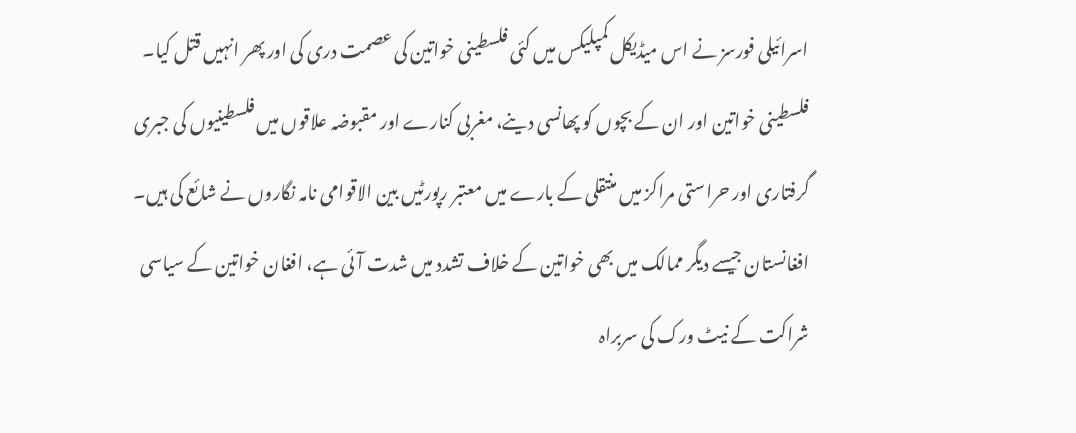اسرائیلی فورسز نے اس میڈیکل کمپلیکس میں کئی فلسطینی خواتین کی عصمت دری کی اور پھر انہیں قتل کیا۔
فلسطینی خواتین اور ان کے بچوں کو پھانسی دینے، مغربی کنارے اور مقبوضہ علاقوں میں فلسطینیوں کی جبری گرفتاری اور حراستی مراکز میں منتقلی کے بارے میں معتبر رپورٹیں بین الاقوامی نامہ نگاروں نے شائع کی ہیں۔ افغانستان جیسے دیگر ممالک میں بھی خواتین کے خلاف تشدد میں شدت آئی ہے، افغان خواتین کے سیاسی شراکت کے نیٹ ورک کی سربراہ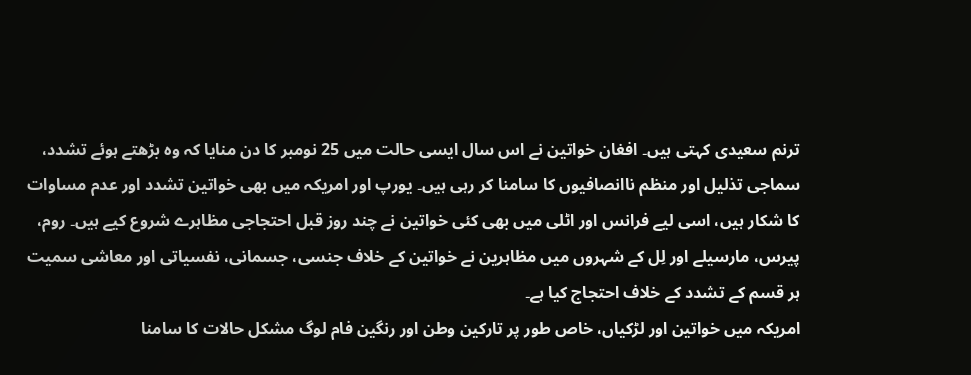ترنم سعیدی کہتی ہیں۔ افغان خواتین نے اس سال ایسی حالت میں 25 نومبر کا دن منایا کہ وہ بڑھتے ہوئے تشدد، سماجی تذلیل اور منظم ناانصافیوں کا سامنا کر رہی ہیں۔ یورپ اور امریکہ میں بھی خواتین تشدد اور عدم مساوات کا شکار ہیں، اسی لیے فرانس اور اٹلی میں بھی کئی خواتین نے چند روز قبل احتجاجی مظاہرے شروع کیے ہیں۔ روم، پیرس، مارسیلے اور لِل کے شہروں میں مظاہرین نے خواتین کے خلاف جنسی، جسمانی، نفسیاتی اور معاشی سمیت ہر قسم کے تشدد کے خلاف احتجاج کیا ہے۔
امریکہ میں خواتین اور لڑکیاں، خاص طور پر تارکین وطن اور رنگین فام لوگ مشکل حالات کا سامنا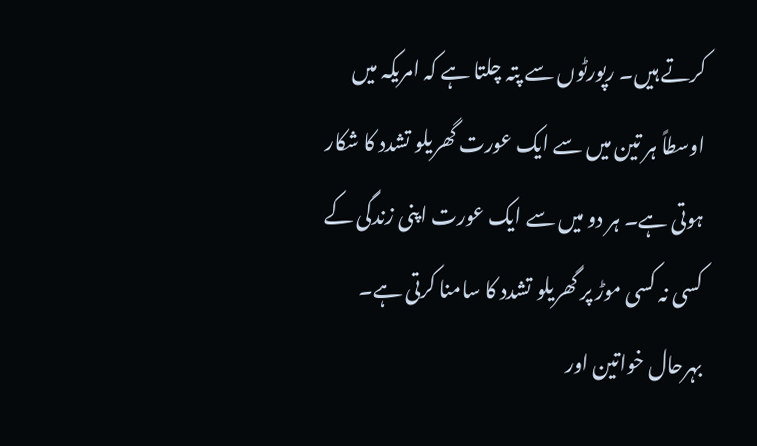کرتے ہیں۔ رپورٹوں سے پتہ چلتا ہے کہ امریکہ میں اوسطاً ہر تین میں سے ایک عورت گھریلو تشدد کا شکار ہوتی ہے۔ ہر دو میں سے ایک عورت اپنی زندگی کے کسی نہ کسی موڑ پر گھریلو تشدد کا سامنا کرتی ہے۔ بہرحال خواتین اور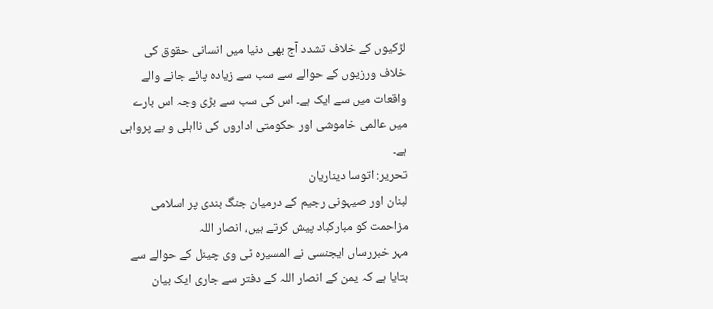لڑکیوں کے خلاف تشدد آج بھی دنیا میں انسانی حقوق کی خلاف ورزیوں کے حوالے سے سب سے زیادہ پائے جانے والے واقعات میں سے ایک ہے۔ اس کی سب سے بڑی وجہ اس بارے میں عالمی خاموشی اور حکومتی اداروں کی نااہلی و بے پرواہی ہے۔
تحریر: اتوسا دیناریان
لبنان اور صیہونی رجیم کے درمیان جنگ بندی پر اسلامی مزاحمت کو مبارکباد پیش کرتے ہیں، انصار اللہ
مہر خبررساں ایجنسی نے المسیرہ ٹی وی چینل کے حوالے سے بتایا ہے کہ یمن کے انصار اللہ کے دفتر سے جاری ایک بیان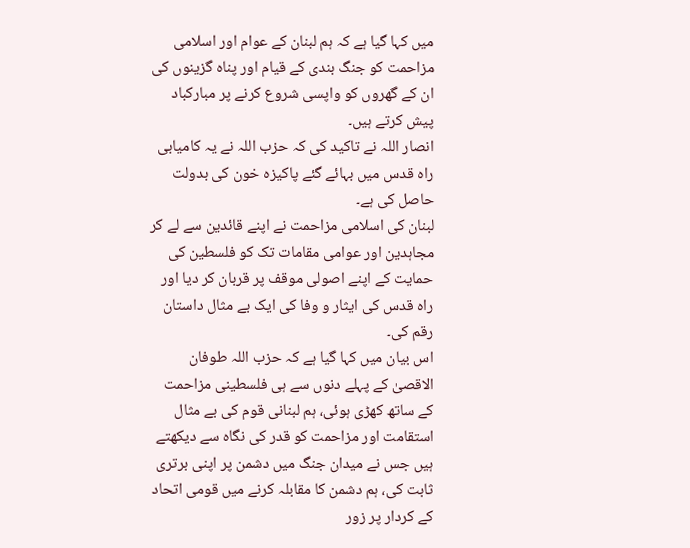میں کہا گیا ہے کہ ہم لبنان کے عوام اور اسلامی مزاحمت کو جنگ بندی کے قیام اور پناہ گزینوں کی ان کے گھروں کو واپسی شروع کرنے پر مبارکباد پیش کرتے ہیں۔
انصار اللہ نے تاکید کی کہ حزب اللہ نے یہ کامیابی راہ قدس میں بہائے گئے پاکیزہ خون کی بدولت حاصل کی ہے۔
لبنان کی اسلامی مزاحمت نے اپنے قائدین سے لے کر مجاہدین اور عوامی مقامات تک کو فلسطین کی حمایت کے اپنے اصولی موقف پر قربان کر دیا اور راہ قدس کی ایثار و وفا کی ایک بے مثال داستان رقم کی۔
اس بیان میں کہا گیا ہے کہ حزب اللہ طوفان الاقصیٰ کے پہلے دنوں سے ہی فلسطینی مزاحمت کے ساتھ کھڑی ہوئی، ہم لبنانی قوم کی بے مثال استقامت اور مزاحمت کو قدر کی نگاہ سے دیکھتے ہیں جس نے میدان جنگ میں دشمن پر اپنی برتری ثابت کی، ہم دشمن کا مقابلہ کرنے میں قومی اتحاد کے کردار پر زور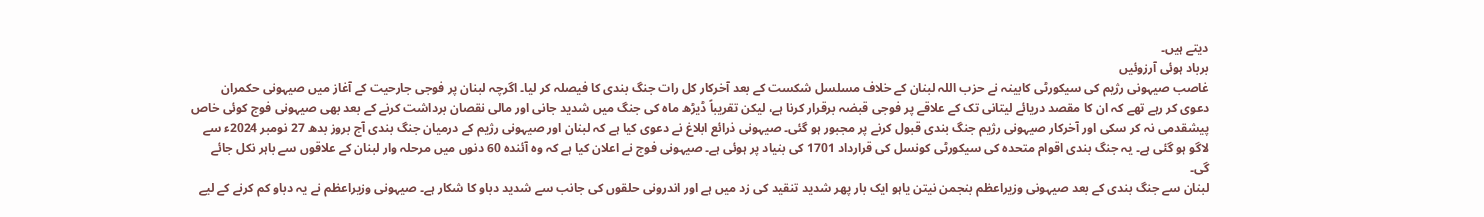دیتے ہیں۔
برباد ہوئی آرزوئیں
غاصب صیہونی رژیم کی سیکورٹی کابینہ نے حزب اللہ لبنان کے خلاف مسلسل شکست کے بعد آخرکار کل رات جنگ بندی کا فیصلہ کر لیا۔ اگرچہ لبنان پر فوجی جارحیت کے آغاز میں صیہونی حکمران دعوی کر رہے تھے کہ ان کا مقصد دریائے لیتانی تک کے علاقے پر فوجی قبضہ برقرار کرنا ہے، لیکن تقریباً ڈیڑھ ماہ کی جنگ میں شدید جانی اور مالی نقصان برداشت کرنے کے بعد بھی صیہونی فوج کوئی خاص پیشقدمی نہ کر سکی اور آخرکار صیہونی رژیم جنگ بندی قبول کرنے پر مجبور ہو گئی۔ صیہونی ذرائع ابلاغ نے دعوی کیا ہے کہ لبنان اور صیہونی رژیم کے درمیان جنگ بندی آج بروز بدھ 27 نومبر 2024ء سے لاگو ہو گئی ہے۔ یہ جنگ بندی اقوام متحدہ کی سیکورٹی کونسل کی قرارداد 1701 کی بنیاد پر ہوئی ہے۔ صیہونی فوج نے اعلان کیا ہے کہ وہ آئندہ 60 دنوں میں مرحلہ وار لبنان کے علاقوں سے باہر نکل جائے گی۔
لبنان سے جنگ بندی کے بعد صیہونی وزیراعظم بنجمن نیتن یاہو ایک بار پھر شدید تنقید کی زد میں ہے اور اندرونی حلقوں کی جانب سے شدید دباو کا شکار ہے۔ صیہونی وزیراعظم نے یہ دباو کم کرنے کے لیے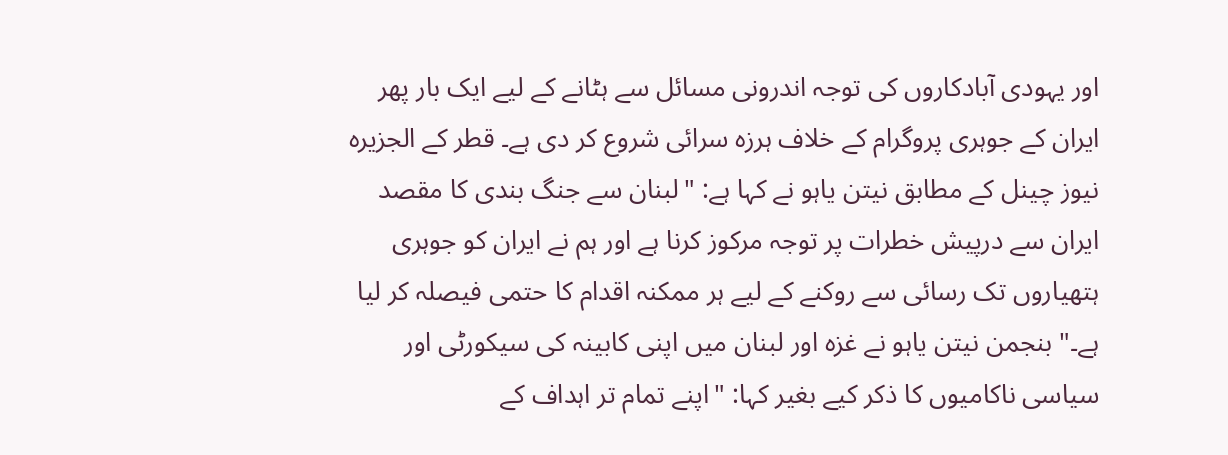اور یہودی آبادکاروں کی توجہ اندرونی مسائل سے ہٹانے کے لیے ایک بار پھر ایران کے جوہری پروگرام کے خلاف ہرزہ سرائی شروع کر دی ہے۔ قطر کے الجزیرہ نیوز چینل کے مطابق نیتن یاہو نے کہا ہے: "لبنان سے جنگ بندی کا مقصد ایران سے درپیش خطرات پر توجہ مرکوز کرنا ہے اور ہم نے ایران کو جوہری ہتھیاروں تک رسائی سے روکنے کے لیے ہر ممکنہ اقدام کا حتمی فیصلہ کر لیا ہے۔" بنجمن نیتن یاہو نے غزہ اور لبنان میں اپنی کابینہ کی سیکورٹی اور سیاسی ناکامیوں کا ذکر کیے بغیر کہا: "اپنے تمام تر اہداف کے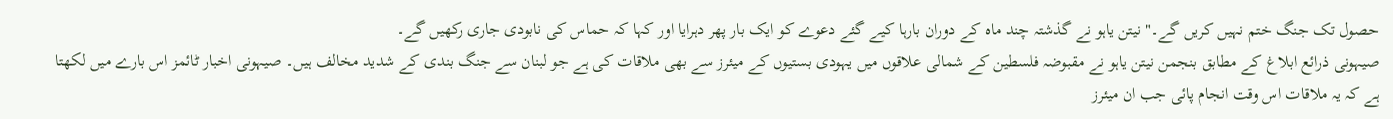حصول تک جنگ ختم نہیں کریں گے۔" نیتن یاہو نے گذشتہ چند ماہ کے دوران بارہا کیے گئے دعوے کو ایک بار پھر دہرایا اور کہا کہ حماس کی نابودی جاری رکھیں گے۔
صیہونی ذرائع ابلاغ کے مطابق بنجمن نیتن یاہو نے مقبوضہ فلسطین کے شمالی علاقوں میں یہودی بستیوں کے میئرز سے بھی ملاقات کی ہے جو لبنان سے جنگ بندی کے شدید مخالف ہیں۔ صیہونی اخبار ٹائمز اس بارے میں لکھتا ہے کہ یہ ملاقات اس وقت انجام پائی جب ان میئرز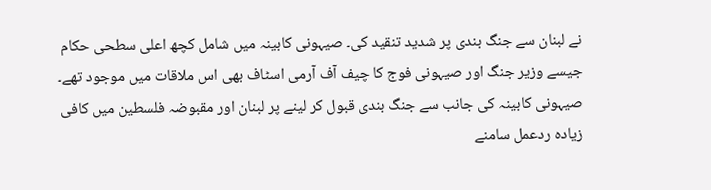نے لبنان سے جنگ بندی پر شدید تنقید کی۔ صیہونی کابینہ میں شامل کچھ اعلی سطحی حکام جیسے وزیر جنگ اور صیہونی فوج کا چیف آف آرمی اسٹاف بھی اس ملاقات میں موجود تھے۔ صیہونی کابینہ کی جانب سے جنگ بندی قبول کر لینے پر لبنان اور مقبوضہ فلسطین میں کافی زیادہ ردعمل سامنے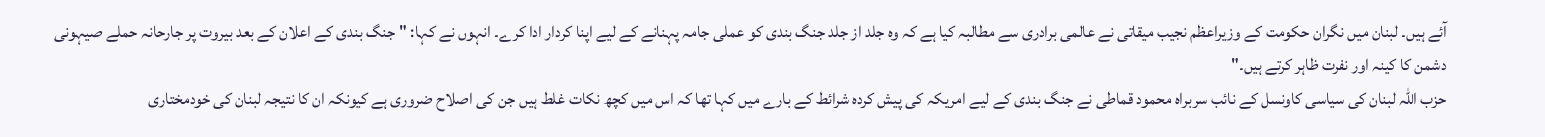آئے ہیں۔ لبنان میں نگران حکومت کے وزیراعظم نجیب میقاتی نے عالمی برادری سے مطالبہ کیا ہے کہ وہ جلد از جلد جنگ بندی کو عملی جامہ پہنانے کے لیے اپنا کردار ادا کرے۔ انہوں نے کہا: "جنگ بندی کے اعلان کے بعد بیروت پر جارحانہ حملے صیہونی دشمن کا کینہ اور نفرت ظاہر کرتے ہیں۔"
حزب اللہ لبنان کی سیاسی کاونسل کے نائب سربراہ محمود قماطی نے جنگ بندی کے لیے امریکہ کی پیش کردہ شرائط کے بارے میں کہا تھا کہ اس میں کچھ نکات غلط ہیں جن کی اصلاح ضروری ہے کیونکہ ان کا نتیجہ لبنان کی خودمختاری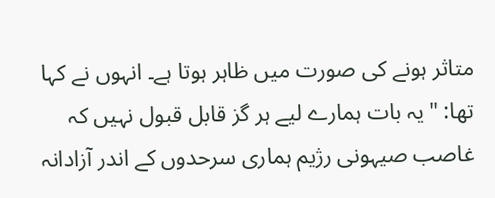متاثر ہونے کی صورت میں ظاہر ہوتا ہے۔ انہوں نے کہا تھا: "یہ بات ہمارے لیے ہر گز قابل قبول نہیں کہ غاصب صیہونی رژیم ہماری سرحدوں کے اندر آزادانہ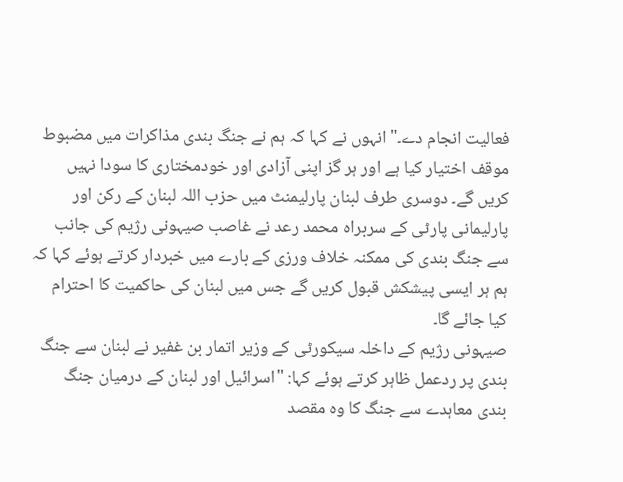فعالیت انجام دے۔" انہوں نے کہا کہ ہم نے جنگ بندی مذاکرات میں مضبوط موقف اختیار کیا ہے اور ہر گز اپنی آزادی اور خودمختاری کا سودا نہیں کریں گے۔ دوسری طرف لبنان پارلیمنٹ میں حزب اللہ لبنان کے رکن اور پارلیمانی پارٹی کے سربراہ محمد رعد نے غاصب صیہونی رژیم کی جانب سے جنگ بندی کی ممکنہ خلاف ورزی کے بارے میں خبردار کرتے ہوئے کہا کہ ہم ہر ایسی پیشکش قبول کریں گے جس میں لبنان کی حاکمیت کا احترام کیا جائے گا۔
صیہونی رژیم کے داخلہ سیکورٹی کے وزیر اتمار بن غفیر نے لبنان سے جنگ بندی پر ردعمل ظاہر کرتے ہوئے کہا: "اسرائیل اور لبنان کے درمیان جنگ بندی معاہدے سے جنگ کا وہ مقصد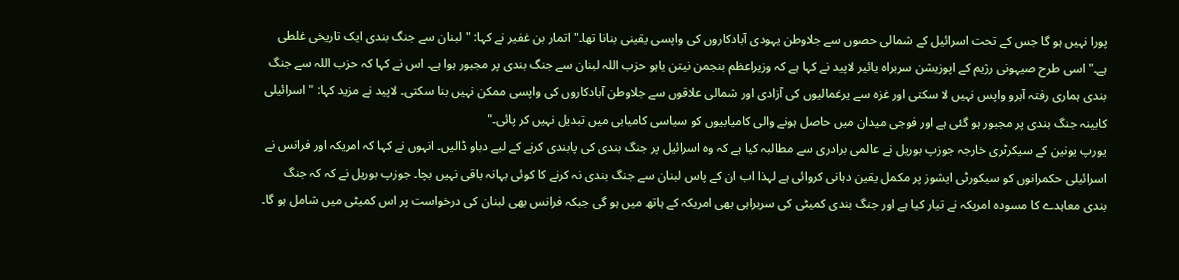پورا نہیں ہو گا جس کے تحت اسرائیل کے شمالی حصوں سے جلاوطن یہودی آبادکاروں کی واپسی یقینی بنانا تھا۔" اتمار بن غفیر نے کہا: "لبنان سے جنگ بندی ایک تاریخی غلطی ہے۔" اسی طرح صیہونی رژیم کے اپوزیشن سربراہ یائیر لاپید نے کہا ہے کہ وزیراعظم بنجمن نیتن یاہو حزب اللہ لبنان سے جنگ بندی پر مجبور ہوا ہے۔ اس نے کہا کہ حزب اللہ سے جنگ بندی ہماری رفتہ آبرو واپس نہیں لا سکتی اور غزہ سے یرغمالیوں کی آزادی اور شمالی علاقوں سے جلاوطن آبادکاروں کی واپسی ممکن نہیں بنا سکتی۔ لاپید نے مزید کہا: "اسرائیلی کابینہ جنگ بندی پر مجبور ہو گئی ہے اور فوجی میدان میں حاصل ہونے والی کامیابیوں کو سیاسی کامیابی میں تبدیل نہیں کر پائی۔"
یورپ یونین کے سیکرٹری خارجہ جوزپ بوریل نے عالمی برادری سے مطالبہ کیا ہے کہ وہ اسرائیل پر جنگ بندی کی پابندی کرنے کے لیے دباو ڈالیں۔ انہوں نے کہا کہ امریکہ اور فرانس نے اسرائیلی حکمرانوں کو سیکورٹی ایشوز پر مکمل یقین دہانی کروائی ہے لہذا اب ان کے پاس لبنان سے جنگ بندی نہ کرنے کا کوئی بہانہ باقی نہیں بچا۔ جوزپ بوریل نے کہ کہ جنگ بندی معاہدے کا مسودہ امریکہ نے تیار کیا ہے اور جنگ بندی کمیٹی کی سربراہی بھی امریکہ کے ہاتھ میں ہو گی جبکہ فرانس بھی لبنان کی درخواست پر اس کمیٹی میں شامل ہو گا۔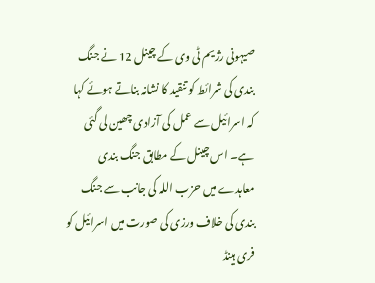صیہونی رژیم ٹی وی کے چینل 12 نے جنگ بندی کی شرائط کو تنقید کا نشانہ بناتے ہوئے کہا کہ اسرائیل سے عمل کی آزادی چھین لی گئی ہے۔ اس چینل کے مطابق جنگ بندی معاہدے میں حزب اللہ کی جانب سے جنگ بندی کی خلاف ورزی کی صورت میں اسرائیل کو فری ہینڈ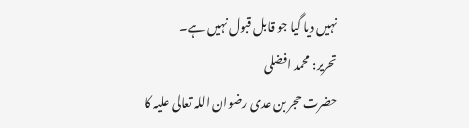نہیں دیا گیا جو قابل قبول نہیں ہے۔
تحریر: محمد افضلی
حضرت حجر بن عدی رضوان اللہ تعالی علیہ کا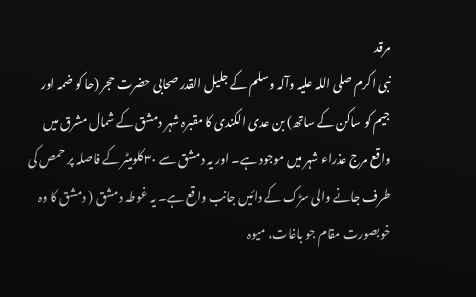مرقد
نبی اکرم صلی اللہ علیہ وآلہ وسلم کے جلیل القدر صحابی حضرت حجر (حا کو ضمہ اور جیم کو ساکن کے ساتھ) بن عدی الکندی کا مقبرہ شہر دمشق کے شمال مشرق میں واقع مرج عذراء شہر میں موجود ہے۔ اور یہ دمشق سے ۳۰کلومیٹر کے فاصلہ پر حمص کی طرف جانے والی سڑک کے دائیں جانب واقع ہے۔ یہ غوطہ دمشق ( دمشق کا وہ خوبصورت مقام جو باغات، میوہ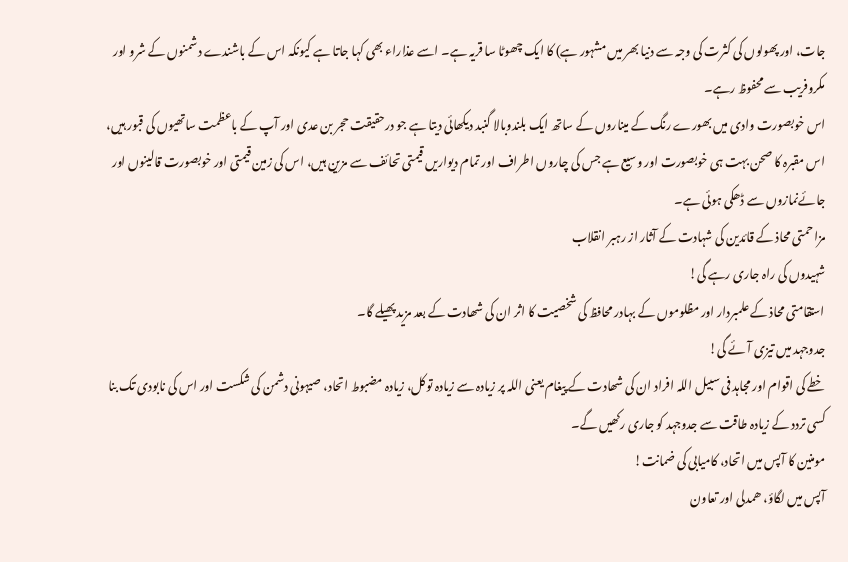جات، اور پھولوں کی کثرت کی وجہ سے دنیا بھر میں مشہور ہے) کا ایک چھوٹا سا قریہ ہے۔ اسے عذاراء بھی کہا جاتا ہے کیونکہ اس کے باشندے دشمنوں کے شرو اور مکروفریب سے محفوظ رہے۔
اس خوبصورت وادی میں بھورے رنگ کے میناروں کے ساتھ ایک بلندوبالا گنبد دیکھائی دیتا ہے جو درحقیقت حجر بن عدی اور آپ کے باعظمت ساتھیوں کی قبور ہیں، اس مقبرہ کا صحن بہت ہی خوبصورت اور وسیع ہے جس کی چاروں اطراف اور تمام دیواریں قیمتی تحائف سے مزین ہیں، اس کی زمین قیمتی اور خوبصورت قالینوں اور جائےنمازوں سے ڈھکی ہوئی ہے۔
مزاحمتی محاذ کے قائدین کی شہادت کے آثار از رہبر انقلاب
شہیدوں کی راہ جاری رہے گی!
استقامتی محاذ کے علمبردار اور مظلوموں کے بہادر محافظ کی شخصیت کا اثر ان کی شھادت کے بعد مزید پھیلے گا۔
جدوجہد میں تیزی آئے گی!
خطے کی اقوام اور مجاہد فی سبیل اللہ افراد ان کی شھادت کے پیغام یعنی اللہ پر زیادہ سے زیادہ توکل، زیادہ مضبوط اتحاد، صیہونی دشمن کی شکست اور اس کی نابودی تک بنا کسی تردد کے زیادہ طاقت سے جدوجہد کو جاری رکھیں گے۔
مومنین کا آپس میں اتحاد، کامیابی کی ضمانت!
آپس میں لگاؤ، ھمدلی اور تعاون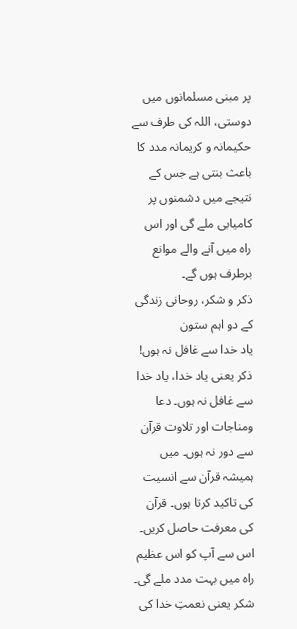پر مبنی مسلمانوں میں دوستی، اللہ کی طرف سے حکیمانہ و کریمانہ مدد کا باعث بنتی ہے جس کے نتیجے میں دشمنوں پر کامیابی ملے گی اور اس راہ میں آنے والے موانع برطرف ہوں گے۔
ذکر و شکر، روحانی زندگی کے دو اہم ستون
یاد خدا سے غافل نہ ہوں!
ذکر یعنی یاد خدا، یاد خدا سے غافل نہ ہوں۔ دعا ومناجات اور تلاوت قرآن سے دور نہ ہوں۔ میں ہمیشہ قرآن سے انسیت کی تاکید کرتا ہوں۔ قرآن کی معرفت حاصل کریں۔ اس سے آپ کو اس عظیم راہ میں بہت مدد ملے گی۔
شکر یعنی نعمتِ خدا کی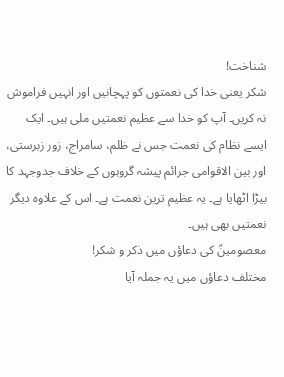شناخت!
شکر یعنی خدا کی نعمتوں کو پہچانیں اور انہیں فراموش نہ کریں۔ آپ کو خدا سے عظیم نعمتیں ملی ہیں۔ ایک ایسے نظام کی نعمت جس نے ظلم، سامراج، زور زبرستی، اور بین الاقوامی جرائم پیشہ گروہوں کے خلاف جدوجہد کا بیڑا اٹھایا ہے۔ یہ عظیم ترین نعمت ہے۔ اس کے علاوہ دیگر نعمتیں بھی ہیں۔
معصومینؑ کی دعاؤں میں ذکر و شکر!
مختلف دعاؤں میں یہ جملہ آیا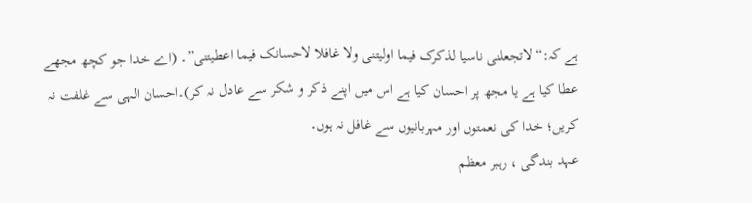ہے کہ:“لاتجعلنی ناسیا لذکرک فیما اولیتنی ولا غافلا لاحسانک فیما اعطیتنی”۔ (اے خدا جو کچھ مجھے عطا کیا ہے یا مجھ پر احسان کیا ہے اس میں اپنے ذکر و شکر سے عادل نہ کر)۔احسان الہی سے غلفت نہ کریں؛ خدا کی نعمتوں اور مہربانیوں سے غافل نہ ہوں۔
عہد بندگی ، رہبر معظم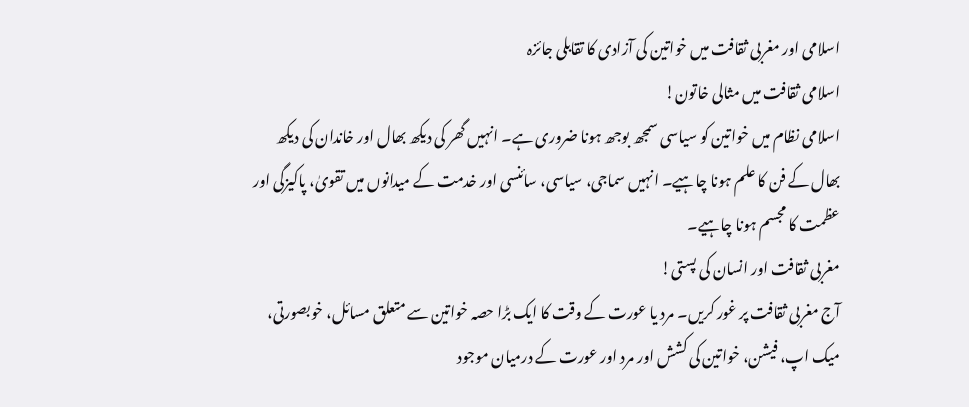اسلامی اور مغربی ثقافت میں خواتین کی آزادی کا تقابلی جائزہ
اسلامی ثقافت میں مثالی خاتون!
اسلامی نظام میں خواتین کو سیاسی سمجھ بوجھ ہونا ضروری ہے۔ انہیں گھر کی دیکھ بھال اور خاندان کی دیکھ بھال کے فن کا علم ہونا چاہیے۔ انہیں سماجی، سیاسی، سائنسی اور خدمت کے میدانوں میں تقویٰ، پاکیزگی اور عظمت کا مجسم ہونا چاہیے۔
مغربی ثقافت اور انسان کی پستی!
آج مغربی ثقافت پر غور کریں۔ مرد یا عورت کے وقت کا ایک بڑا حصہ خواتین سے متعلق مسائل، خوبصورتی، میک اپ، فیشن، خواتین کی کشش اور مرد اور عورت کے درمیان موجود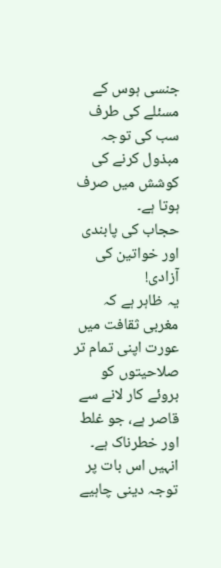جنسی ہوس کے مسئلے کی طرف سب کی توجہ مبذول کرنے کی کوشش میں صرف ہوتا ہے۔
حجاب کی پابندی اور خواتین کی آزادی!
یہ ظاہر ہے کہ مغربی ثقافت میں عورت اپنی تمام تر صلاحیتوں کو بروئے کار لانے سے قاصر ہے، جو غلط اور خطرناک ہے۔ انہیں اس بات پر توجہ دینی چاہیے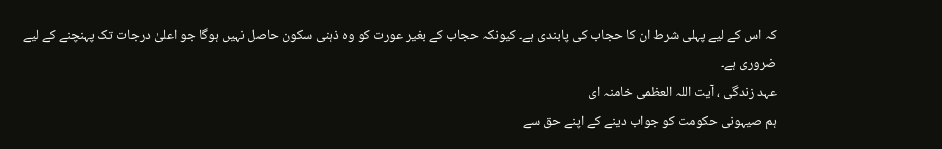کہ اس کے لیے پہلی شرط ان کا حجاب کی پابندی ہے۔ کیونکہ حجاب کے بغیر عورت کو وہ ذہنی سکون حاصل نہیں ہوگا جو اعلیٰ درجات تک پہنچنے کے لیے ضروری ہے۔
عہد زندگی ، آیت اللہ العظمی خامنہ ای
ہم صیہونی حکومت کو جواب دینے کے اپنے حق سے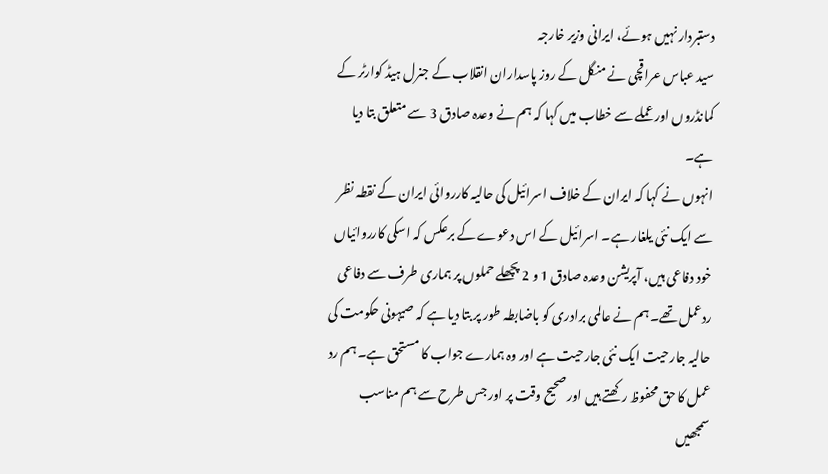دستبردار نہیں ہوئے، ایرانی وزیر خارجہ
سید عباس عراقچی نے منگل کے روز پاسداران انقلاب کے جنرل ہیڈ کوارٹر کے کمانڈروں اور عملے سے خطاب میں کہا کہ ہم نے وعدہ صادق 3 سے متعلق بتا دیا ہے۔
انہوں نے کہا کہ ایران کے خلاف اسرائیل کی حالیہ کارروائی ایران کے نقطہ نظر سے ایک نئی یلغار ہے۔ اسرائیل کے اس دعوے کے برعکس کہ اسکی کارروائیاں خود دفاعی ہیں، آپریشن وعدہ صادق 1 و 2 پچھلے حملوں پر ہماری طرف سے دفاعی ردعمل تھے۔ ہم نے عالمی برادری کو باضابطہ طور پر بتا دیا ہے کہ صیہونی حکومت کی حالیہ جارحیت ایک نئی جارحیت ہے اور وہ ہمارے جواب کا مستحق ہے۔ ہم رد عمل کا حق محفوظ رکھتے ہیں اور صحیح وقت پر اور جس طرح سے ہم مناسب سمجھیں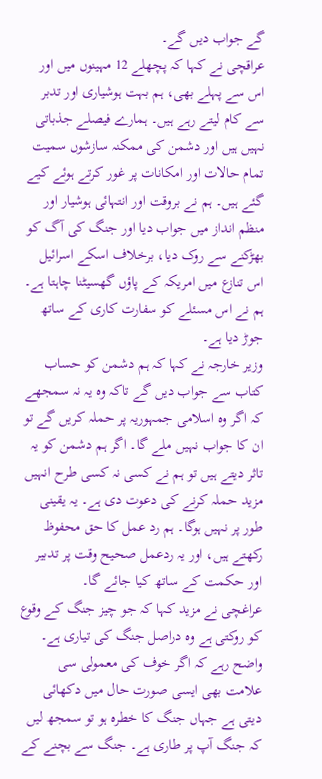گے جواب دیں گے۔
عراقچی نے کہا کہ پچھلے 12 مہینوں میں اور اس سے پہلے بھی، ہم بہت ہوشیاری اور تدبر سے کام لیتے رہے ہیں۔ ہمارے فیصلے جذباتی نہیں ہیں اور دشمن کی ممکنہ سازشوں سمیت تمام حالات اور امکانات پر غور کرتے ہوئے کیے گئے ہیں۔ ہم نے بروقت اور انتہائی ہوشیار اور منظم انداز میں جواب دیا اور جنگ کی آگ کو بھڑکنے سے روک دیا، برخلاف اسکے اسرائیل اس تنازع میں امریکہ کے پاؤں گھسیٹنا چاہتا ہے۔ ہم نے اس مسئلے کو سفارت کاری کے ساتھ جوڑ دیا ہے۔
وزیر خارجہ نے کہا کہ ہم دشمن کو حساب کتاب سے جواب دیں گے تاکہ وہ یہ نہ سمجھے کہ اگر وہ اسلامی جمہوریہ پر حملہ کریں گے تو ان کا جواب نہیں ملے گا۔ اگر ہم دشمن کو یہ تاثر دیتے ہیں تو ہم نے کسی نہ کسی طرح انہیں مزید حملہ کرنے کی دعوت دی ہے۔ یہ یقینی طور پر نہیں ہوگا۔ ہم رد عمل کا حق محفوظ رکھتے ہیں، اور یہ ردعمل صحیح وقت پر تدبیر اور حکمت کے ساتھ کیا جائے گا۔
عراغچی نے مزید کہا کہ جو چیز جنگ کے وقوع کو روکتی ہے وہ دراصل جنگ کی تیاری ہے۔ واضح رہے کہ اگر خوف کی معمولی سی علامت بھی ایسی صورت حال میں دکھائی دیتی ہے جہاں جنگ کا خطرہ ہو تو سمجھ لیں کہ جنگ آپ پر طاری ہے۔ جنگ سے بچنے کے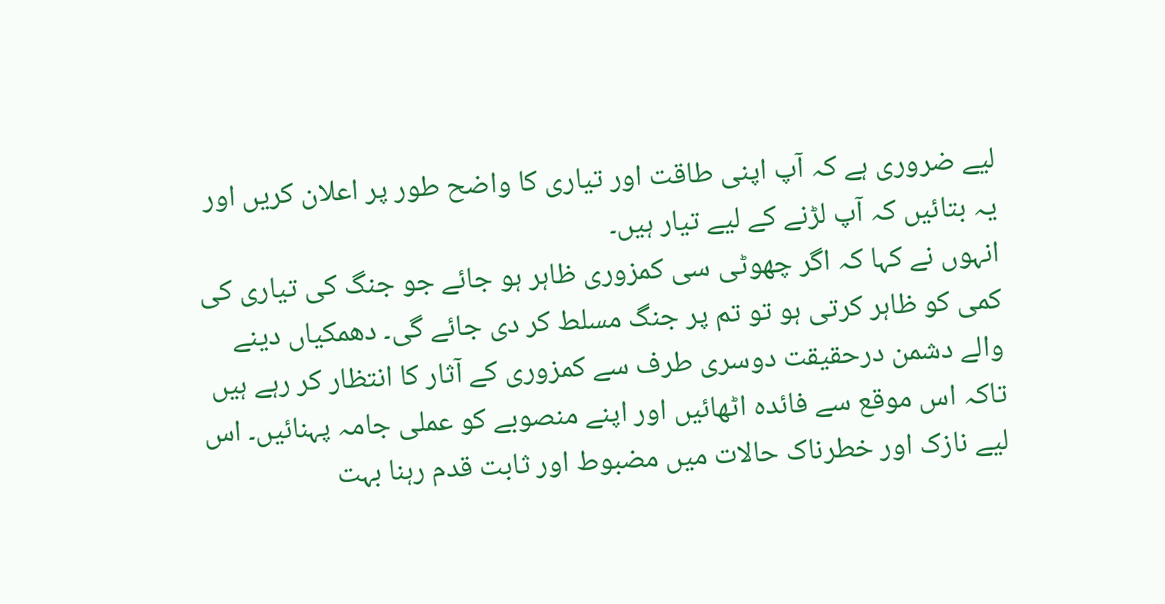لیے ضروری ہے کہ آپ اپنی طاقت اور تیاری کا واضح طور پر اعلان کریں اور یہ بتائیں کہ آپ لڑنے کے لیے تیار ہیں۔
انہوں نے کہا کہ اگر چھوٹی سی کمزوری ظاہر ہو جائے جو جنگ کی تیاری کی کمی کو ظاہر کرتی ہو تو تم پر جنگ مسلط کر دی جائے گی۔ دھمکیاں دینے والے دشمن درحقیقت دوسری طرف سے کمزوری کے آثار کا انتظار کر رہے ہیں تاکہ اس موقع سے فائدہ اٹھائیں اور اپنے منصوبے کو عملی جامہ پہنائیں۔ اس لیے نازک اور خطرناک حالات میں مضبوط اور ثابت قدم رہنا بہت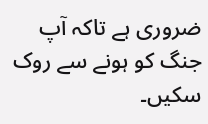ضروری ہے تاکہ آپ جنگ کو ہونے سے روک سکیں۔